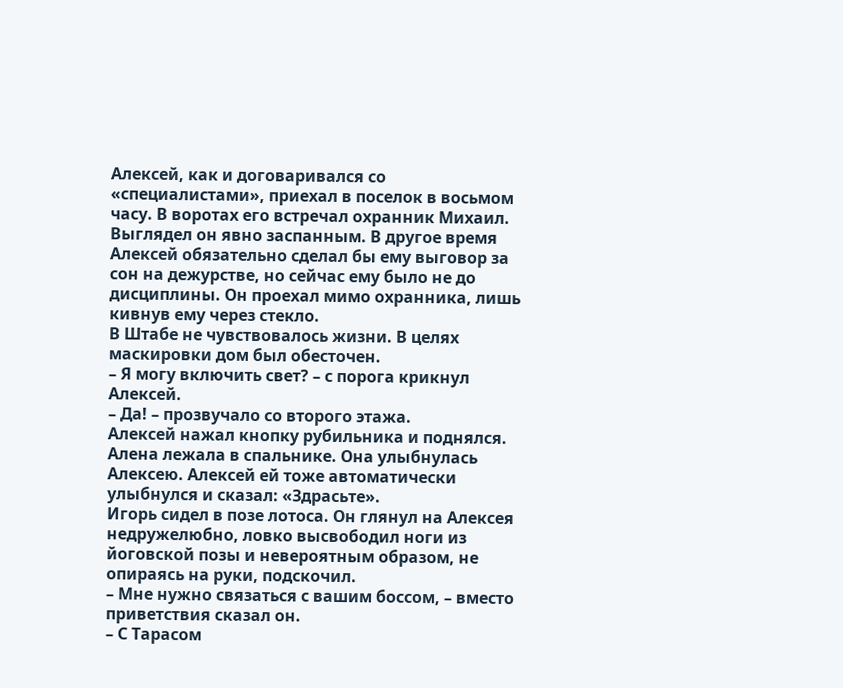Алексей, как и договаривался со «специалистами», приехал в поселок в восьмом часу. В воротах его встречал охранник Михаил. Выглядел он явно заспанным. В другое время Алексей обязательно сделал бы ему выговор за сон на дежурстве, но сейчас ему было не до дисциплины. Он проехал мимо охранника, лишь кивнув ему через стекло.
В Штабе не чувствовалось жизни. В целях маскировки дом был обесточен.
– Я могу включить свет? – с порога крикнул Алексей.
– Да! – прозвучало со второго этажа.
Алексей нажал кнопку рубильника и поднялся.
Алена лежала в спальнике. Она улыбнулась Алексею. Алексей ей тоже автоматически улыбнулся и сказал: «Здрасьте».
Игорь сидел в позе лотоса. Он глянул на Алексея недружелюбно, ловко высвободил ноги из йоговской позы и невероятным образом, не опираясь на руки, подскочил.
– Мне нужно связаться с вашим боссом, – вместо приветствия сказал он.
– С Тарасом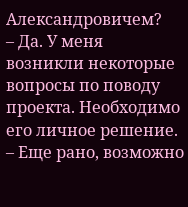Александровичем?
– Да. У меня возникли некоторые вопросы по поводу проекта. Необходимо его личное решение.
– Еще рано, возможно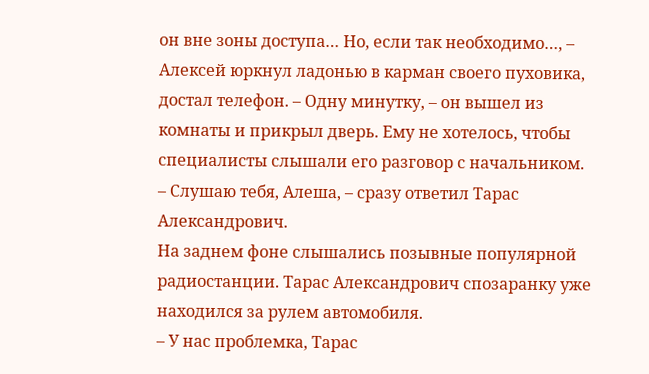он вне зоны доступа… Но, если так необходимо…, – Алексей юркнул ладонью в карман своего пуховика, достал телефон. – Одну минутку, – он вышел из комнаты и прикрыл дверь. Ему не хотелось, чтобы специалисты слышали его разговор с начальником.
– Слушаю тебя, Алеша, – сразу ответил Тарас Александрович.
На заднем фоне слышались позывные популярной радиостанции. Тарас Александрович спозаранку уже находился за рулем автомобиля.
– У нас проблемка, Тарас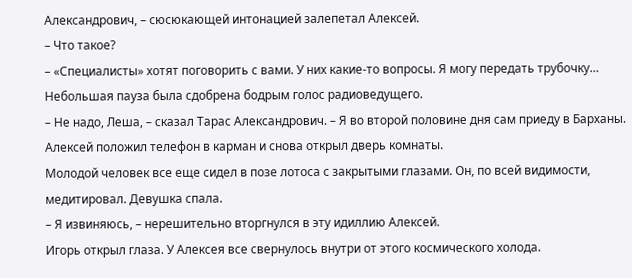Александрович, – сюсюкающей интонацией залепетал Алексей.
– Что такое?
– «Специалисты» хотят поговорить с вами. У них какие-то вопросы. Я могу передать трубочку…
Небольшая пауза была сдобрена бодрым голос радиоведущего.
– Не надо, Леша, – сказал Тарас Александрович. – Я во второй половине дня сам приеду в Барханы.
Алексей положил телефон в карман и снова открыл дверь комнаты.
Молодой человек все еще сидел в позе лотоса с закрытыми глазами. Он, по всей видимости, медитировал. Девушка спала.
– Я извиняюсь, – нерешительно вторгнулся в эту идиллию Алексей.
Игорь открыл глаза. У Алексея все свернулось внутри от этого космического холода.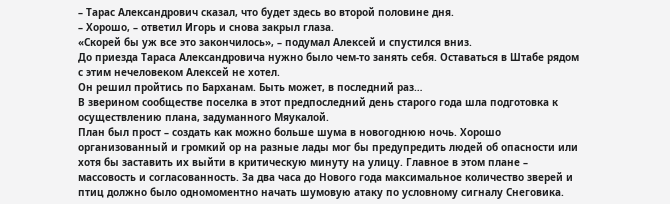– Тарас Александрович сказал, что будет здесь во второй половине дня.
– Хорошо, – ответил Игорь и снова закрыл глаза.
«Скорей бы уж все это закончилось», – подумал Алексей и спустился вниз.
До приезда Тараса Александровича нужно было чем-то занять себя. Оставаться в Штабе рядом с этим нечеловеком Алексей не хотел.
Он решил пройтись по Барханам. Быть может, в последний раз…
В зверином сообществе поселка в этот предпоследний день старого года шла подготовка к осуществлению плана, задуманного Мяукалой.
План был прост – создать как можно больше шума в новогоднюю ночь. Хорошо организованный и громкий ор на разные лады мог бы предупредить людей об опасности или хотя бы заставить их выйти в критическую минуту на улицу. Главное в этом плане – массовость и согласованность. За два часа до Нового года максимальное количество зверей и птиц должно было одномоментно начать шумовую атаку по условному сигналу Снеговика.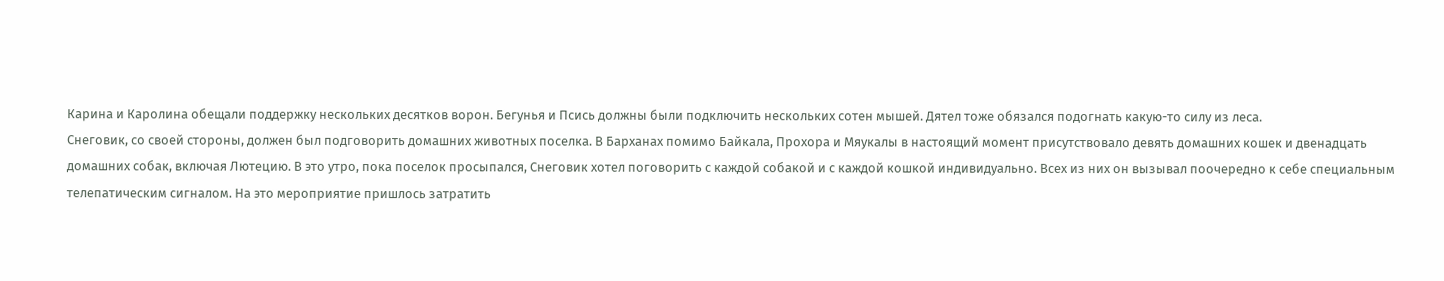Карина и Каролина обещали поддержку нескольких десятков ворон. Бегунья и Псись должны были подключить нескольких сотен мышей. Дятел тоже обязался подогнать какую-то силу из леса.
Снеговик, со своей стороны, должен был подговорить домашних животных поселка. В Барханах помимо Байкала, Прохора и Мяукалы в настоящий момент присутствовало девять домашних кошек и двенадцать домашних собак, включая Лютецию. В это утро, пока поселок просыпался, Снеговик хотел поговорить с каждой собакой и с каждой кошкой индивидуально. Всех из них он вызывал поочередно к себе специальным телепатическим сигналом. На это мероприятие пришлось затратить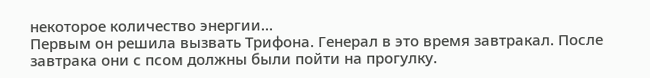некоторое количество энергии…
Первым он решила вызвать Трифона. Генерал в это время завтракал. После завтрака они с псом должны были пойти на прогулку.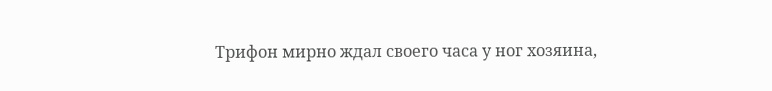Трифон мирно ждал своего часа у ног хозяина,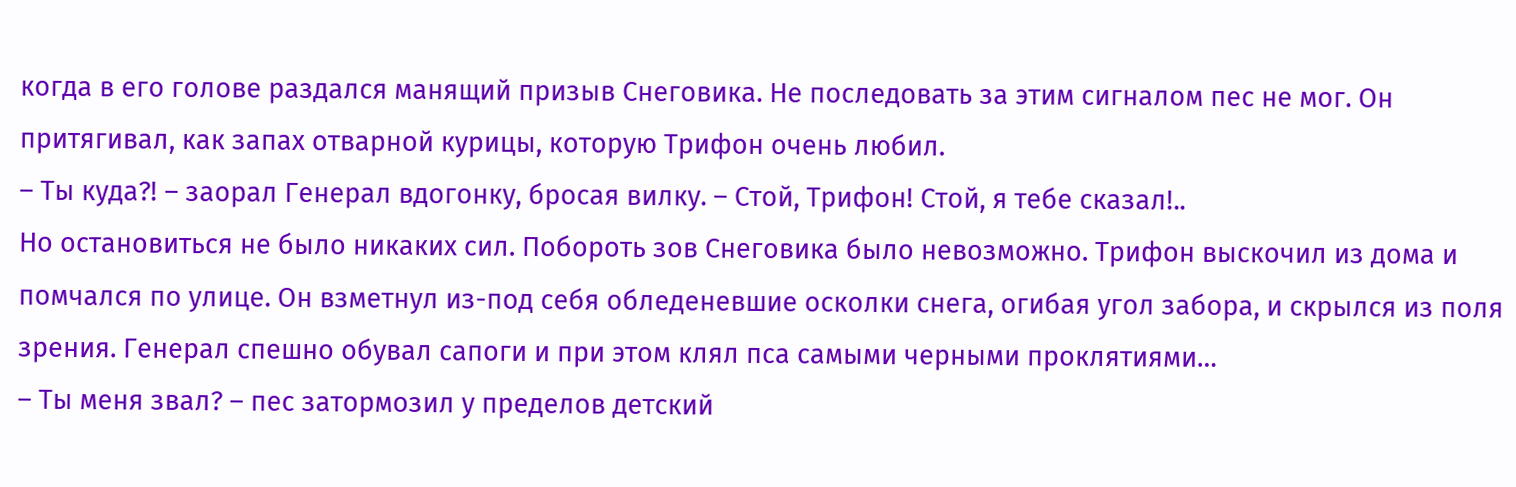когда в его голове раздался манящий призыв Снеговика. Не последовать за этим сигналом пес не мог. Он притягивал, как запах отварной курицы, которую Трифон очень любил.
– Ты куда?! – заорал Генерал вдогонку, бросая вилку. – Стой, Трифон! Стой, я тебе сказал!..
Но остановиться не было никаких сил. Побороть зов Снеговика было невозможно. Трифон выскочил из дома и помчался по улице. Он взметнул из-под себя обледеневшие осколки снега, огибая угол забора, и скрылся из поля зрения. Генерал спешно обувал сапоги и при этом клял пса самыми черными проклятиями…
– Ты меня звал? – пес затормозил у пределов детский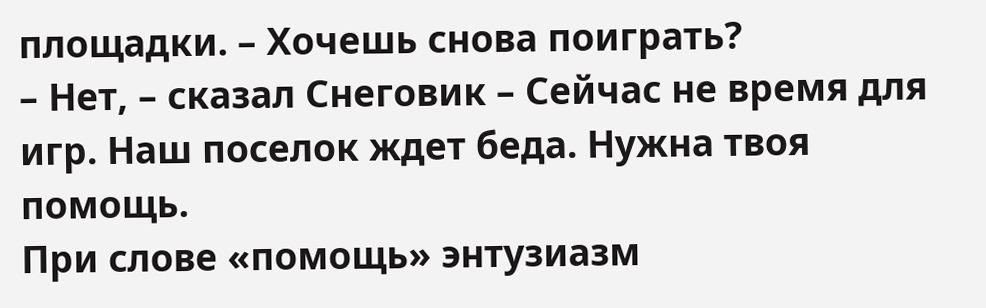площадки. – Хочешь снова поиграть?
– Нет, – сказал Снеговик – Сейчас не время для игр. Наш поселок ждет беда. Нужна твоя помощь.
При слове «помощь» энтузиазм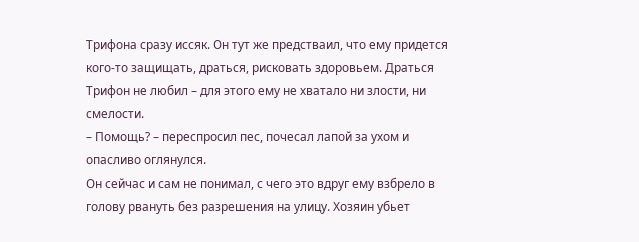Трифона сразу иссяк. Он тут же предстваил, что ему придется кого-то защищать, драться, рисковать здоровьем. Драться Трифон не любил – для этого ему не хватало ни злости, ни смелости.
– Помощь? – переспросил пес, почесал лапой за ухом и опасливо оглянулся.
Он сейчас и сам не понимал, с чего это вдруг ему взбрело в голову рвануть без разрешения на улицу. Хозяин убьет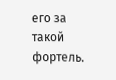его за такой фортель.